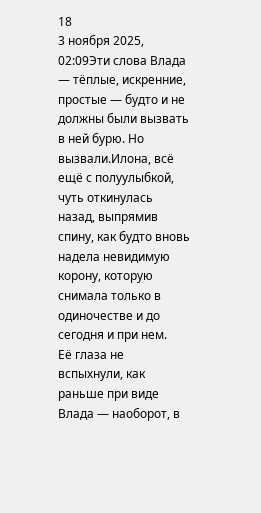18
3 ноября 2025, 02:09Эти слова Влада — тёплые, искренние, простые — будто и не должны были вызвать в ней бурю. Но вызвали.Илона, всё ещё с полуулыбкой, чуть откинулась назад, выпрямив спину, как будто вновь надела невидимую корону, которую снимала только в одиночестве и до сегодня и при нем.
Её глаза не вспыхнули, как раньше при виде Влада — наоборот, в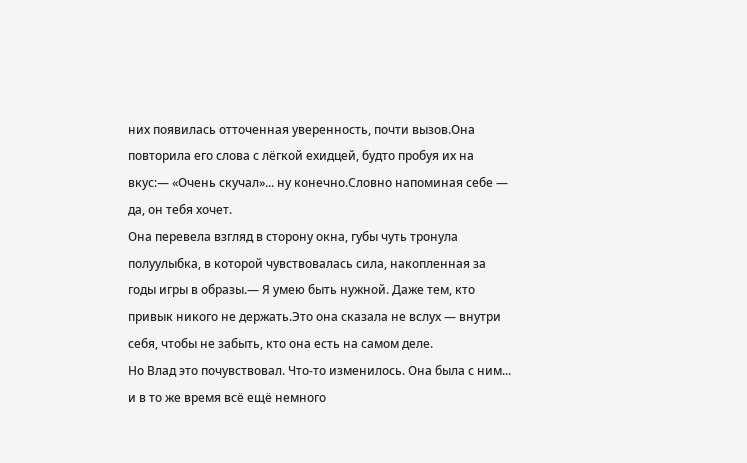них появилась отточенная уверенность, почти вызов.Она повторила его слова с лёгкой ехидцей, будто пробуя их на вкус:— «Очень скучал»... ну конечно.Словно напоминая себе — да, он тебя хочет.
Она перевела взгляд в сторону окна, губы чуть тронула полуулыбка, в которой чувствовалась сила, накопленная за годы игры в образы.— Я умею быть нужной. Даже тем, кто привык никого не держать.Это она сказала не вслух — внутри себя, чтобы не забыть, кто она есть на самом деле.
Но Влад это почувствовал. Что-то изменилось. Она была с ним... и в то же время всё ещё немного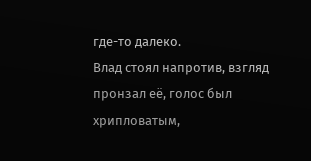где-то далеко.
Влад стоял напротив, взгляд пронзал её, голос был хрипловатым,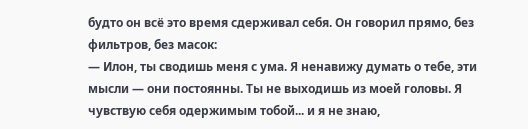будто он всё это время сдерживал себя. Он говорил прямо, без фильтров, без масок:
— Илон, ты сводишь меня с ума. Я ненавижу думать о тебе, эти мысли — они постоянны. Ты не выходишь из моей головы. Я чувствую себя одержимым тобой... и я не знаю,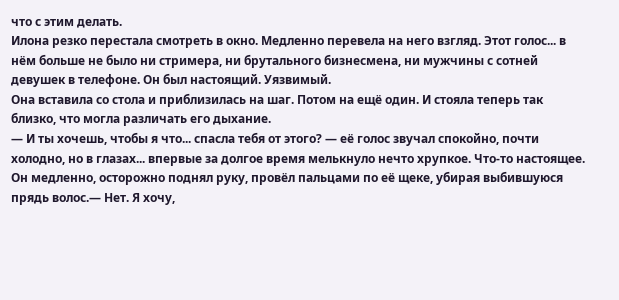что с этим делать.
Илона резко перестала смотреть в окно. Медленно перевела на него взгляд. Этот голос... в нём больше не было ни стримера, ни брутального бизнесмена, ни мужчины с сотней девушек в телефоне. Он был настоящий. Уязвимый.
Она вставила со стола и приблизилась на шаг. Потом на ещё один. И стояла теперь так близко, что могла различать его дыхание.
— И ты хочешь, чтобы я что... спасла тебя от этого? — её голос звучал спокойно, почти холодно, но в глазах... впервые за долгое время мелькнуло нечто хрупкое. Что-то настоящее.
Он медленно, осторожно поднял руку, провёл пальцами по её щеке, убирая выбившуюся прядь волос.— Нет. Я хочу,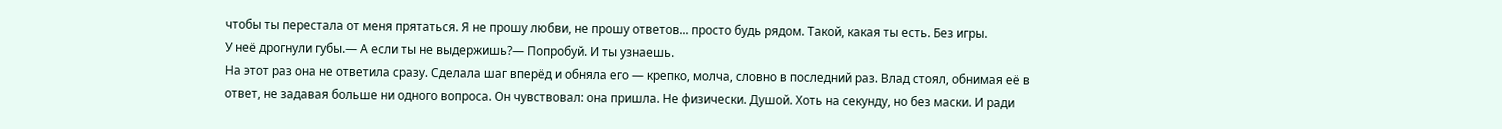чтобы ты перестала от меня прятаться. Я не прошу любви, не прошу ответов... просто будь рядом. Такой, какая ты есть. Без игры.
У неё дрогнули губы.— А если ты не выдержишь?— Попробуй. И ты узнаешь.
На этот раз она не ответила сразу. Сделала шаг вперёд и обняла его — крепко, молча, словно в последний раз. Влад стоял, обнимая её в ответ, не задавая больше ни одного вопроса. Он чувствовал: она пришла. Не физически. Душой. Хоть на секунду, но без маски. И ради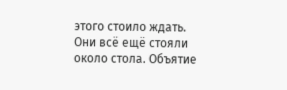этого стоило ждать.
Они всё ещё стояли около стола. Объятие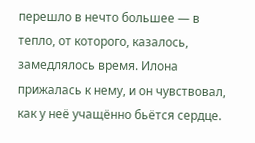перешло в нечто большее — в тепло, от которого, казалось, замедлялось время. Илона прижалась к нему, и он чувствовал, как у неё учащённо бьётся сердце.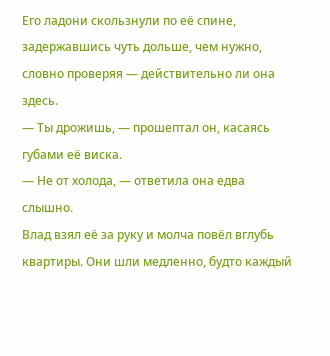Его ладони скользнули по её спине, задержавшись чуть дольше, чем нужно, словно проверяя — действительно ли она здесь.
— Ты дрожишь, — прошептал он, касаясь губами её виска.
— Не от холода, — ответила она едва слышно.
Влад взял её за руку и молча повёл вглубь квартиры. Они шли медленно, будто каждый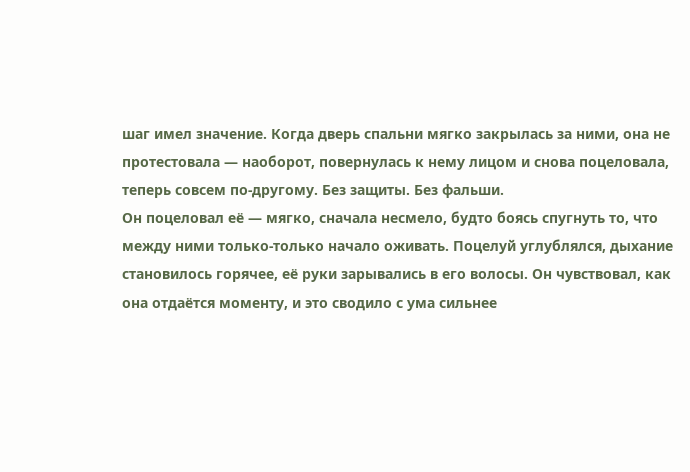шаг имел значение. Когда дверь спальни мягко закрылась за ними, она не протестовала — наоборот, повернулась к нему лицом и снова поцеловала, теперь совсем по-другому. Без защиты. Без фальши.
Он поцеловал её — мягко, сначала несмело, будто боясь спугнуть то, что между ними только-только начало оживать. Поцелуй углублялся, дыхание становилось горячее, её руки зарывались в его волосы. Он чувствовал, как она отдаётся моменту, и это сводило с ума сильнее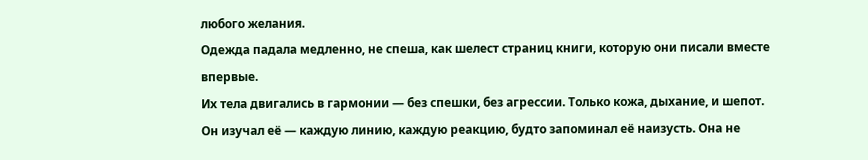любого желания.
Одежда падала медленно, не спеша, как шелест страниц книги, которую они писали вместе впервые.
Их тела двигались в гармонии — без спешки, без агрессии. Только кожа, дыхание, и шепот. Он изучал её — каждую линию, каждую реакцию, будто запоминал её наизусть. Она не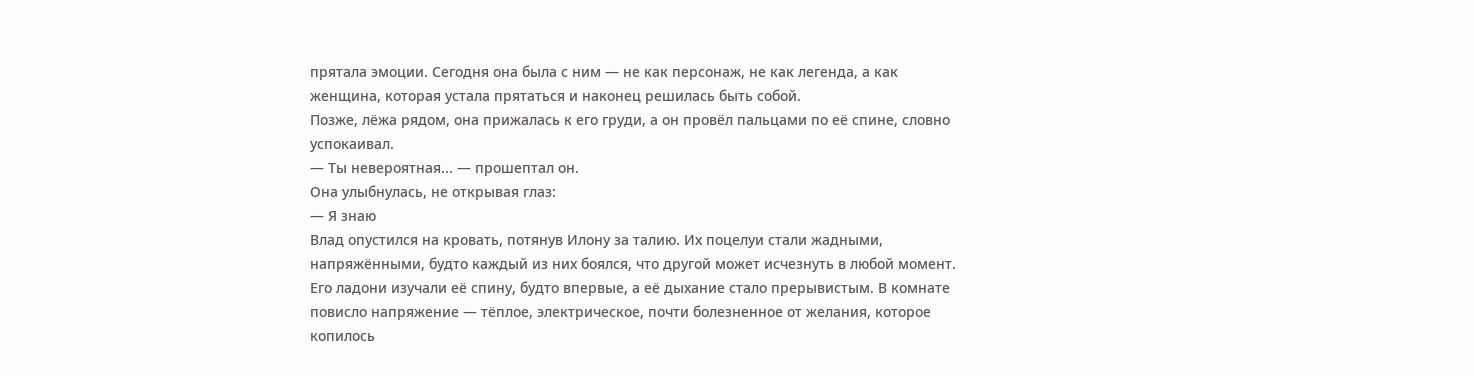прятала эмоции. Сегодня она была с ним — не как персонаж, не как легенда, а как женщина, которая устала прятаться и наконец решилась быть собой.
Позже, лёжа рядом, она прижалась к его груди, а он провёл пальцами по её спине, словно успокаивал.
— Ты невероятная... — прошептал он.
Она улыбнулась, не открывая глаз:
— Я знаю
Влад опустился на кровать, потянув Илонy за талию. Их поцелуи стали жадными, напряжёнными, будто каждый из них боялся, что другой может исчезнуть в любой момент. Его ладони изучали её спину, будто впервые, а её дыхание стало прерывистым. В комнате повисло напряжение — тёплое, электрическое, почти болезненное от желания, которое копилось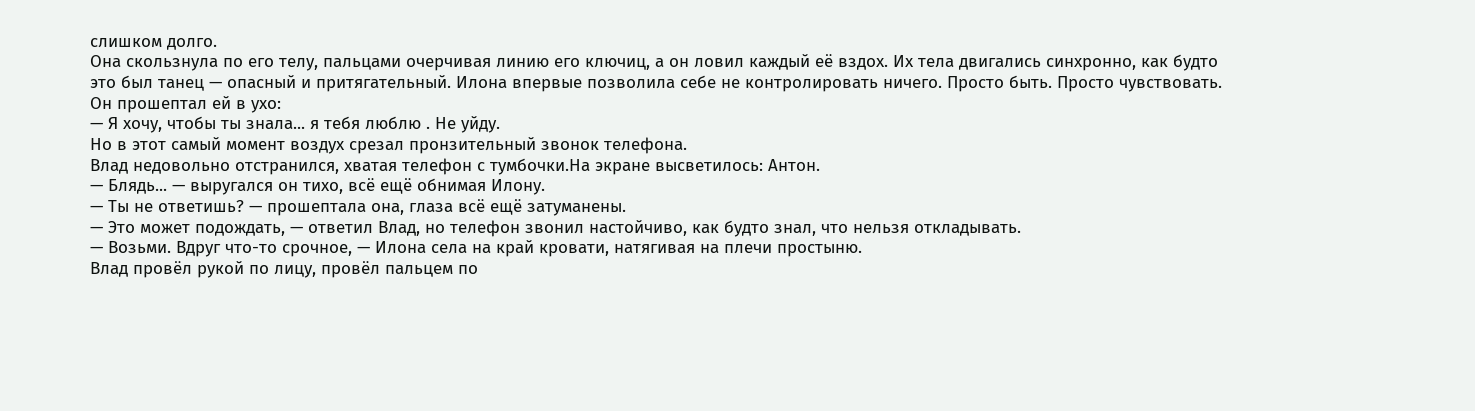слишком долго.
Она скользнула по его телу, пальцами очерчивая линию его ключиц, а он ловил каждый её вздох. Их тела двигались синхронно, как будто это был танец — опасный и притягательный. Илона впервые позволила себе не контролировать ничего. Просто быть. Просто чувствовать.
Он прошептал ей в ухо:
— Я хочу, чтобы ты знала... я тебя люблю . Не уйду.
Но в этот самый момент воздух срезал пронзительный звонок телефона.
Влад недовольно отстранился, хватая телефон с тумбочки.На экране высветилось: Антон.
— Блядь... — выругался он тихо, всё ещё обнимая Илонy.
— Ты не ответишь? — прошептала она, глаза всё ещё затуманены.
— Это может подождать, — ответил Влад, но телефон звонил настойчиво, как будто знал, что нельзя откладывать.
— Возьми. Вдруг что-то срочное, — Илона села на край кровати, натягивая на плечи простыню.
Влад провёл рукой по лицу, провёл пальцем по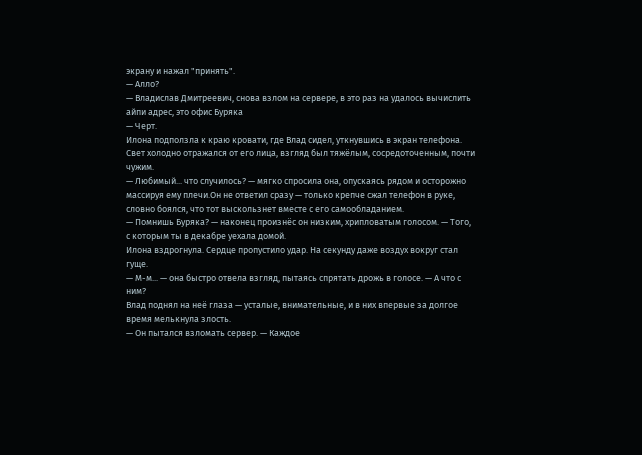экрану и нажал "принять".
— Алло?
— Владислав Дмитреевич, снова взлом на сервере, в это раз на удалось вычислить айпи адрес, это офис Буряка
— Черт.
Илона подползла к краю кровати, где Влад сидел, уткнувшись в экран телефона. Свет холодно отражался от его лица, взгляд был тяжёлым, сосредоточенным, почти чужим.
— Любимый... что случилось? — мягко спросила она, опускаясь рядом и осторожно массируя ему плечи.Он не ответил сразу — только крепче сжал телефон в руке, словно боялся, что тот выскользнет вместе с его самообладанием.
— Помнишь Буряка? — наконец произнёс он низким, хрипловатым голосом. — Того, с которым ты в декабре уехала домой.
Илона вздрогнула. Сердце пропустило удар. На секунду даже воздух вокруг стал гуще.
— М-м... — она быстро отвела взгляд, пытаясь спрятать дрожь в голосе. — А что с ним?
Влад поднял на неё глаза — усталые, внимательные, и в них впервые за долгое время мелькнула злость.
— Он пытался взломать сервер. — Каждое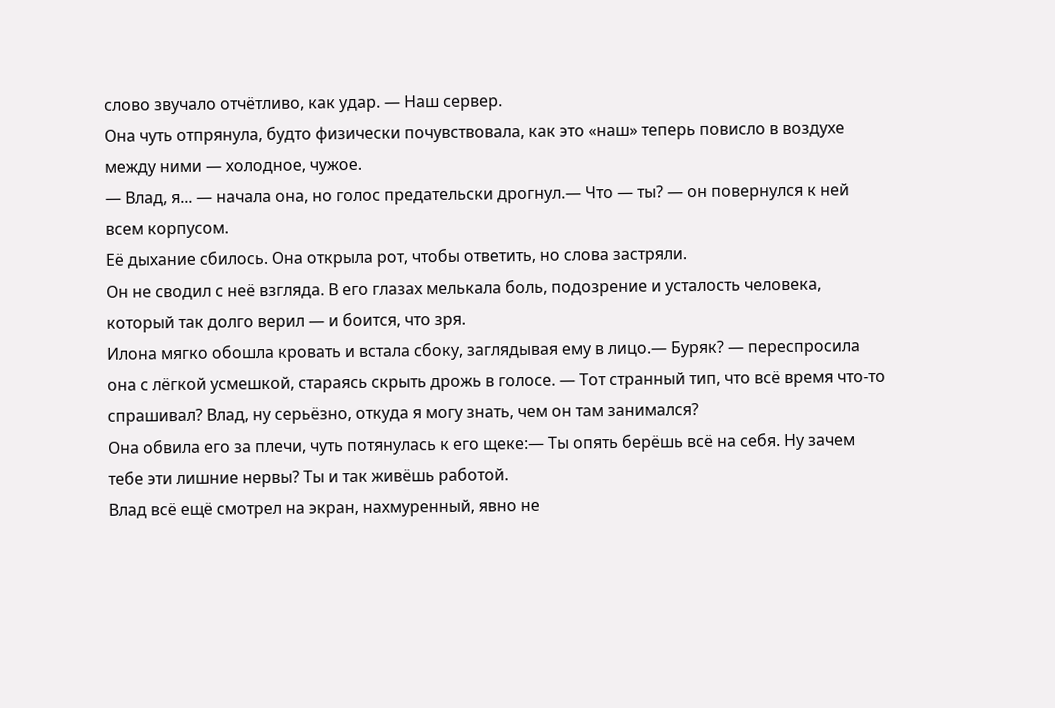слово звучало отчётливо, как удар. — Наш сервер.
Она чуть отпрянула, будто физически почувствовала, как это «наш» теперь повисло в воздухе между ними — холодное, чужое.
— Влад, я... — начала она, но голос предательски дрогнул.— Что — ты? — он повернулся к ней всем корпусом.
Её дыхание сбилось. Она открыла рот, чтобы ответить, но слова застряли.
Он не сводил с неё взгляда. В его глазах мелькала боль, подозрение и усталость человека, который так долго верил — и боится, что зря.
Илона мягко обошла кровать и встала сбоку, заглядывая ему в лицо.— Буряк? — переспросила она с лёгкой усмешкой, стараясь скрыть дрожь в голосе. — Тот странный тип, что всё время что-то спрашивал? Влад, ну серьёзно, откуда я могу знать, чем он там занимался?
Она обвила его за плечи, чуть потянулась к его щеке:— Ты опять берёшь всё на себя. Ну зачем тебе эти лишние нервы? Ты и так живёшь работой.
Влад всё ещё смотрел на экран, нахмуренный, явно не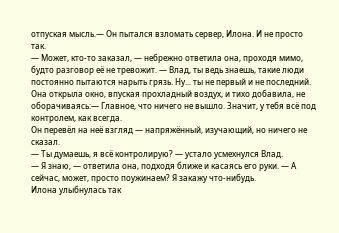отпуская мысль.— Он пытался взломать сервер, Илона. И не просто так.
— Может, кто-то заказал, — небрежно ответила она, проходя мимо, будто разговор её не тревожит. — Влад, ты ведь знаешь, такие люди постоянно пытаются нарыть грязь. Ну... ты не первый и не последний.
Она открыла окно, впуская прохладный воздух, и тихо добавила, не оборачиваясь:— Главное, что ничего не вышло. Значит, у тебя всё под контролем, как всегда.
Он перевёл на неё взгляд — напряжённый, изучающий, но ничего не сказал.
— Ты думаешь, я всё контролирую? — устало усмехнулся Влад.
— Я знаю, — ответила она, подходя ближе и касаясь его руки. — А сейчас, может, просто поужинаем? Я закажу что-нибудь.
Илона улыбнулась так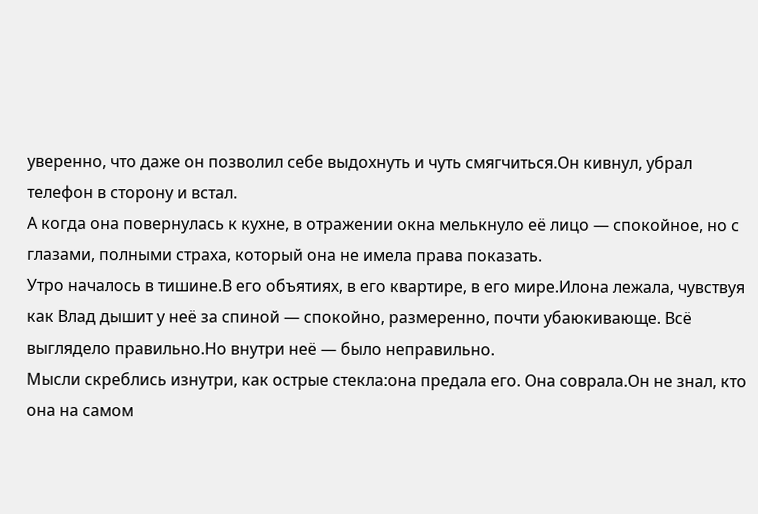уверенно, что даже он позволил себе выдохнуть и чуть смягчиться.Он кивнул, убрал телефон в сторону и встал.
А когда она повернулась к кухне, в отражении окна мелькнуло её лицо — спокойное, но с глазами, полными страха, который она не имела права показать.
Утро началось в тишине.В его объятиях, в его квартире, в его мире.Илона лежала, чувствуя как Влад дышит у неё за спиной — спокойно, размеренно, почти убаюкивающе. Всё выглядело правильно.Но внутри неё — было неправильно.
Мысли скреблись изнутри, как острые стекла:она предала его. Она соврала.Он не знал, кто она на самом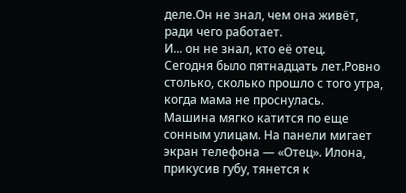деле.Он не знал, чем она живёт, ради чего работает.
И... он не знал, кто её отец.
Сегодня было пятнадцать лет.Ровно столько, сколько прошло с того утра, когда мама не проснулась.
Машина мягко катится по еще сонным улицам. На панели мигает экран телефона — «Отец». Илона, прикусив губу, тянется к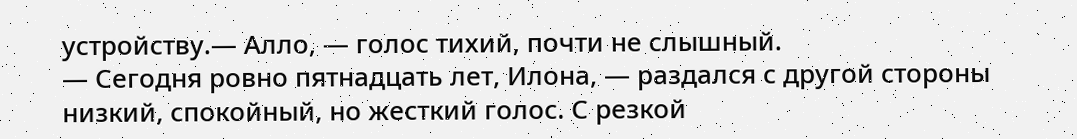устройству.— Алло, — голос тихий, почти не слышный.
— Сегодня ровно пятнадцать лет, Илона, — раздался с другой стороны низкий, спокойный, но жесткий голос. С резкой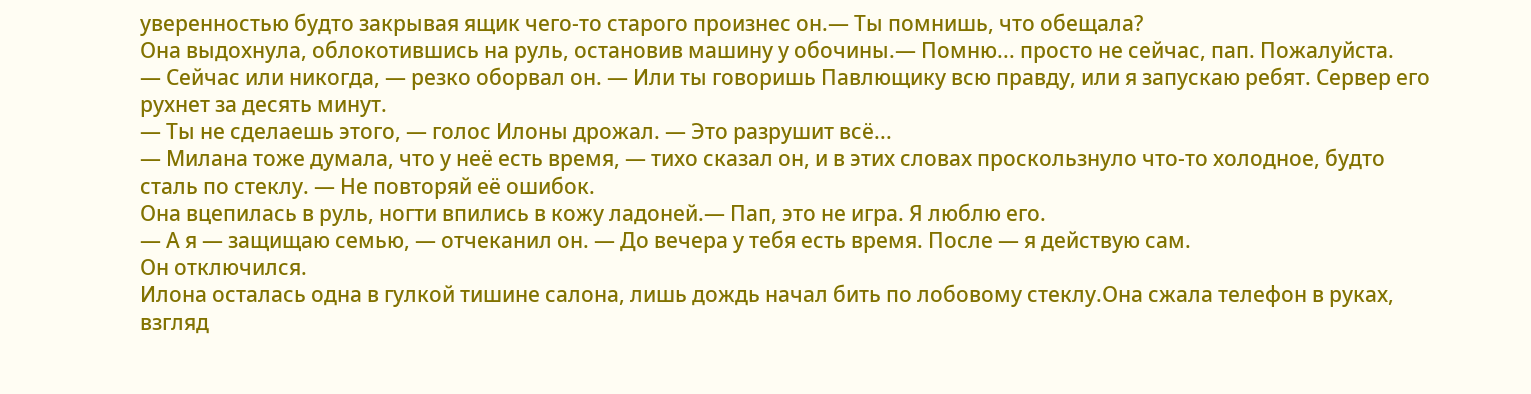уверенностью будто закрывая ящик чего-то старого произнес он.— Ты помнишь, что обещала?
Она выдохнула, облокотившись на руль, остановив машину у обочины.— Помню... просто не сейчас, пап. Пожалуйста.
— Сейчас или никогда, — резко оборвал он. — Или ты говоришь Павлющику всю правду, или я запускаю ребят. Сервер его рухнет за десять минут.
— Ты не сделаешь этого, — голос Илоны дрожал. — Это разрушит всё...
— Милана тоже думала, что у неё есть время, — тихо сказал он, и в этих словах проскользнуло что-то холодное, будто сталь по стеклу. — Не повторяй её ошибок.
Она вцепилась в руль, ногти впились в кожу ладоней.— Пап, это не игра. Я люблю его.
— А я — защищаю семью, — отчеканил он. — До вечера у тебя есть время. После — я действую сам.
Он отключился.
Илона осталась одна в гулкой тишине салона, лишь дождь начал бить по лобовому стеклу.Она сжала телефон в руках, взгляд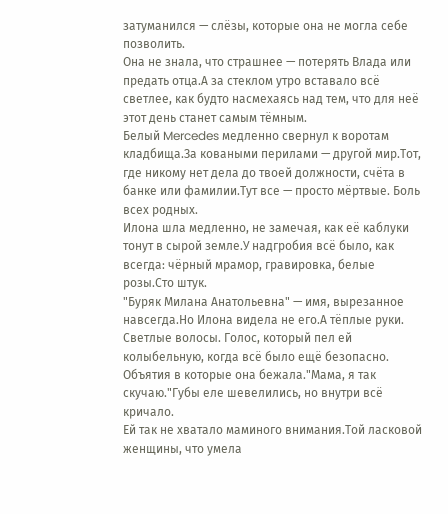затуманился — слёзы, которые она не могла себе позволить.
Она не знала, что страшнее — потерять Влада или предать отца.А за стеклом утро вставало всё светлее, как будто насмехаясь над тем, что для неё этот день станет самым тёмным.
Белый Mercedes медленно свернул к воротам кладбища.За коваными перилами — другой мир.Тот, где никому нет дела до твоей должности, счёта в банке или фамилии.Тут все — просто мёртвые. Боль всех родных.
Илона шла медленно, не замечая, как её каблуки тонут в сырой земле.У надгробия всё было, как всегда: чёрный мрамор, гравировка, белые розы.Сто штук.
"Буряк Милана Анатольевна" — имя, вырезанное навсегда.Но Илона видела не его.А тёплые руки. Светлые волосы. Голос, который пел ей колыбельную, когда всё было ещё безопасно. Объятия в которые она бежала."Мама, я так скучаю."Губы еле шевелились, но внутри всё кричало.
Ей так не хватало маминого внимания.Той ласковой женщины, что умела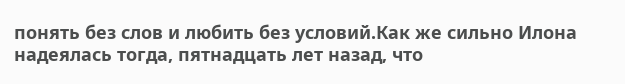понять без слов и любить без условий.Как же сильно Илона надеялась тогда, пятнадцать лет назад, что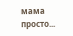мама просто...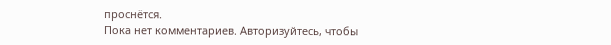проснётся.
Пока нет комментариев. Авторизуйтесь, чтобы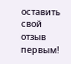оставить свой отзыв первым!